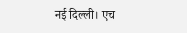नई दिल्ली। एच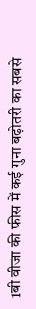1बी वीजा की फीस में कई गुना बढ़ोतरी का सबसे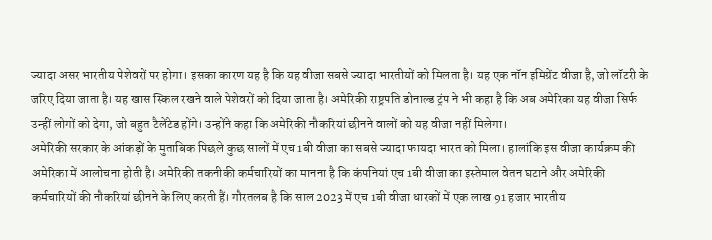ज्यादा असर भारतीय पेशेवरों पर होगा। इसका कारण यह है कि यह वीजा सबसे ज्यादा भारतीयों को मिलता है। यह एक नॉन इमिग्रेंट वीजा है, जो लॉटरी के जरिए दिया जाता है। यह खास स्किल रखने वाले पेशेवरों को दिया जाता है। अमेरिकी राष्ट्रपति डोनाल्ड ट्रंप ने भी कहा है कि अब अमेरिका यह वीजा सिर्फ उन्हीं लोगों को देगा, जो बहुत टैलेंटेड होंगे। उन्होंने कहा कि अमेरिकी नौकरियां छीनने वालों को यह वीजा नहीं मिलेगा।
अमेरिकी सरकार के आंकड़ों के मुताबिक पिछले कुछ सालों में एच 1बी वीजा का सबसे ज्यादा फायदा भारत को मिला। हालांकि इस वीजा कार्यक्रम की अमेरिका में आलोचना होती है। अमेरिकी तकनीकी कर्मचारियों का मानना है कि कंपनियां एच 1बी वीजा का इस्तेमाल वेतन घटाने और अमेरिकी कर्मचारियों की नौकरियां छीनने के लिए करती हैं। गौरतलब है कि साल 2023 में एच 1बी वीजा धारकों में एक लाख 91 हजार भारतीय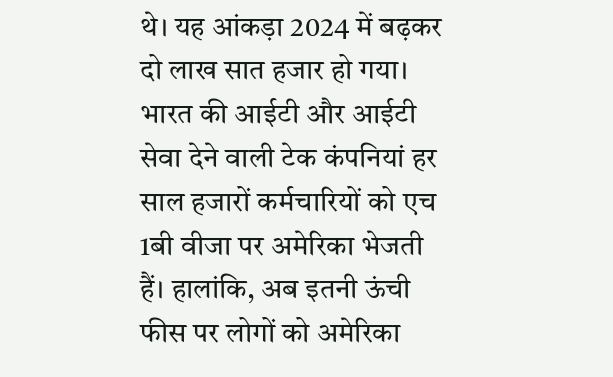थे। यह आंकड़ा 2024 में बढ़कर दो लाख सात हजार हो गया।
भारत की आईटी और आईटी सेवा देने वाली टेक कंपनियां हर साल हजारों कर्मचारियों को एच 1बी वीजा पर अमेरिका भेजती हैं। हालांकि, अब इतनी ऊंची फीस पर लोगों को अमेरिका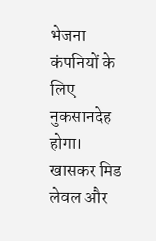भेजना कंपनियों के लिए नुकसानदेह होगा। खासकर मिड लेवल और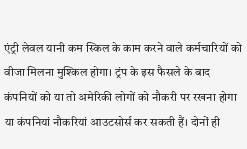एंट्री लेवल यानी कम स्किल के काम करने वाले कर्मचारियों को वीजा मिलना मुश्किल होगा। ट्रंप के इस फैसले के बाद कंपनियों को या तो अमेरिकी लोगों को नौकरी पर रखना होगा या कंपनियां नौकरियां आउटसोर्स कर सकती हैं। दोनों ही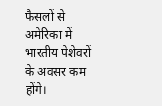फैसलों से अमेरिका में भारतीय पेशेवरों के अवसर कम होंगे।